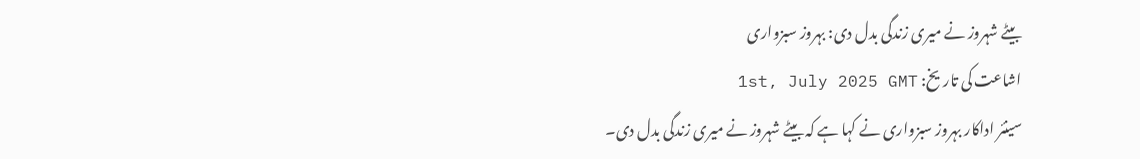بیٹے شہروز نے میری زندگی بدل دی: بہروز سبزواری
اشاعت کی تاریخ: 1st, July 2025 GMT
سینئر اداکار بہروز سبزواری نے کہا ہے کہ بیٹے شہروز نے میری زندگی بدل دی۔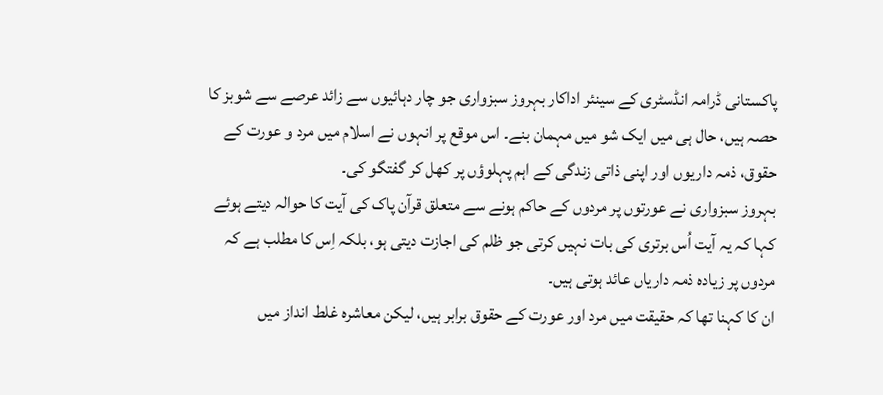پاکستانی ڈرامہ انڈسٹری کے سینئر اداکار بہروز سبزواری جو چار دہائیوں سے زائد عرصے سے شوبز کا حصہ ہیں، حال ہی میں ایک شو میں مہمان بنے۔ اس موقع پر انہوں نے اسلام میں مرد و عورت کے حقوق، ذمہ داریوں اور اپنی ذاتی زندگی کے اہم پہلوؤں پر کھل کر گفتگو کی۔
بہروز سبزواری نے عورتوں پر مردوں کے حاکم ہونے سے متعلق قرآن پاک کی آیت کا حوالہ دیتے ہوئے کہا کہ یہ آیت اُس برتری کی بات نہیں کرتی جو ظلم کی اجازت دیتی ہو، بلکہ اِس کا مطلب ہے کہ مردوں پر زیادہ ذمہ داریاں عائد ہوتی ہیں۔
ان کا کہنا تھا کہ حقیقت میں مرد اور عورت کے حقوق برابر ہیں، لیکن معاشرہ غلط انداز میں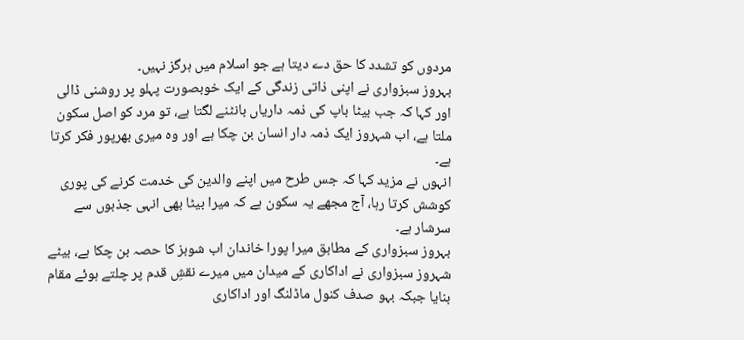مردوں کو تشدد کا حق دے دیتا ہے جو اسلام میں ہرگز نہیں۔
بہروز سبزواری نے اپنی ذاتی زندگی کے ایک خوبصورت پہلو پر روشنی ڈالی اور کہا کہ جب بیٹا باپ کی ذمہ داریاں بانٹنے لگتا ہے، تو مرد کو اصل سکون ملتا ہے، اب شہروز ایک ذمہ دار انسان بن چکا ہے اور وہ میری بھرپور فکر کرتا ہے۔
انہوں نے مزید کہا کہ جس طرح میں اپنے والدین کی خدمت کرنے کی پوری کوشش کرتا رہا، آج مجھے یہ سکون ہے کہ میرا بیٹا بھی انہی جذبوں سے سرشار ہے۔
بہروز سبزواری کے مطابق میرا پورا خاندان اب شوبز کا حصہ بن چکا ہے، بیٹے شہروز سبزواری نے اداکاری کے میدان میں میرے نقشِ قدم پر چلتے ہوئے مقام بنایا جبکہ بہو صدف کنول ماڈلنگ اور اداکاری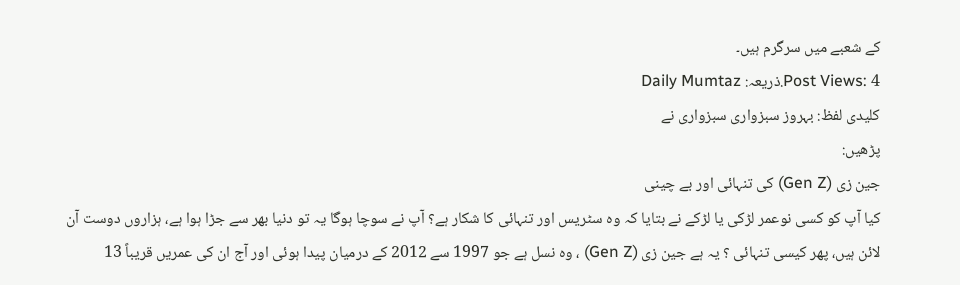کے شعبے میں سرگرم ہیں۔
Post Views: 4.ذریعہ: Daily Mumtaz
کلیدی لفظ: بہروز سبزواری سبزواری نے
پڑھیں:
جین زی (Gen Z) کی تنہائی اور بے چینی
کیا آپ کو کسی نوعمر لڑکی یا لڑکے نے بتایا کہ وہ سٹریس اور تنہائی کا شکار ہے؟ آپ نے سوچا ہوگا یہ تو دنیا بھر سے جڑا ہوا ہے، ہزاروں دوست آن لائن ہیں، پھر کیسی تنہائی ؟ یہ ہے جین زی (Gen Z) ، وہ نسل ہے جو 1997 سے 2012 کے درمیان پیدا ہوئی اور آج ان کی عمریں قریباً 13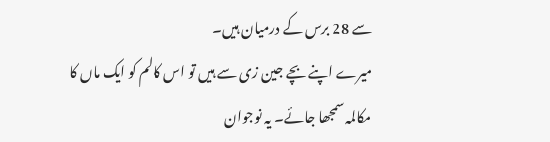سے 28 برس کے درمیان ہیں۔
میرے اپنے بچے جین زی سے ہیں تو اس کالم کو ایک ماں کا مکالمہ سمجھا جائے۔ یہ نوجوان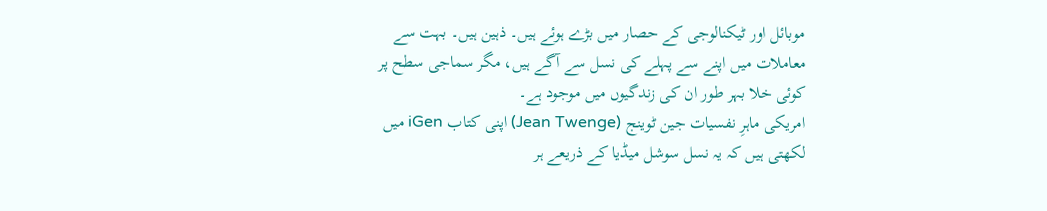موبائل اور ٹیکنالوجی کے حصار میں بڑے ہوئے ہیں۔ ذہین ہیں۔ بہت سے معاملات میں اپنے سے پہلے کی نسل سے آگے ہیں، مگر سماجی سطح پر کوئی خلا بہر طور ان کی زندگیوں میں موجود ہے۔
امریکی ماہرِ نفسیات جین ٹوینج (Jean Twenge) اپنی کتاب iGen میں لکھتی ہیں کہ یہ نسل سوشل میڈیا کے ذریعے ہر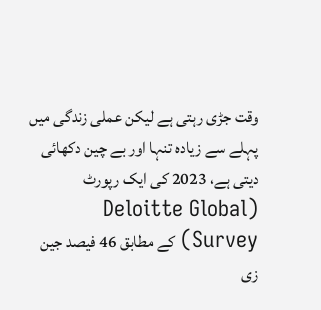وقت جڑی رہتی ہے لیکن عملی زندگی میں پہلے سے زیادہ تنہا اور بے چین دکھائی دیتی ہے، 2023 کی ایک رپورٹ (Deloitte Global Survey) کے مطابق 46 فیصد جین زی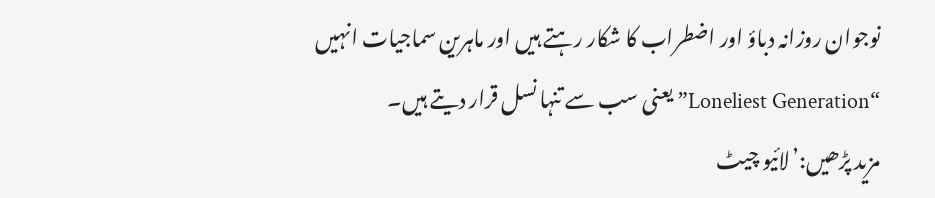نوجوان روزانہ دباؤ اور اضطراب کا شکار رہتے ہیں اور ماہرین سماجیات انہیں “Loneliest Generation” یعنی سب سے تنہا نسل قرار دیتے ہیں۔
مزید پڑھیں:’لائیو چیٹ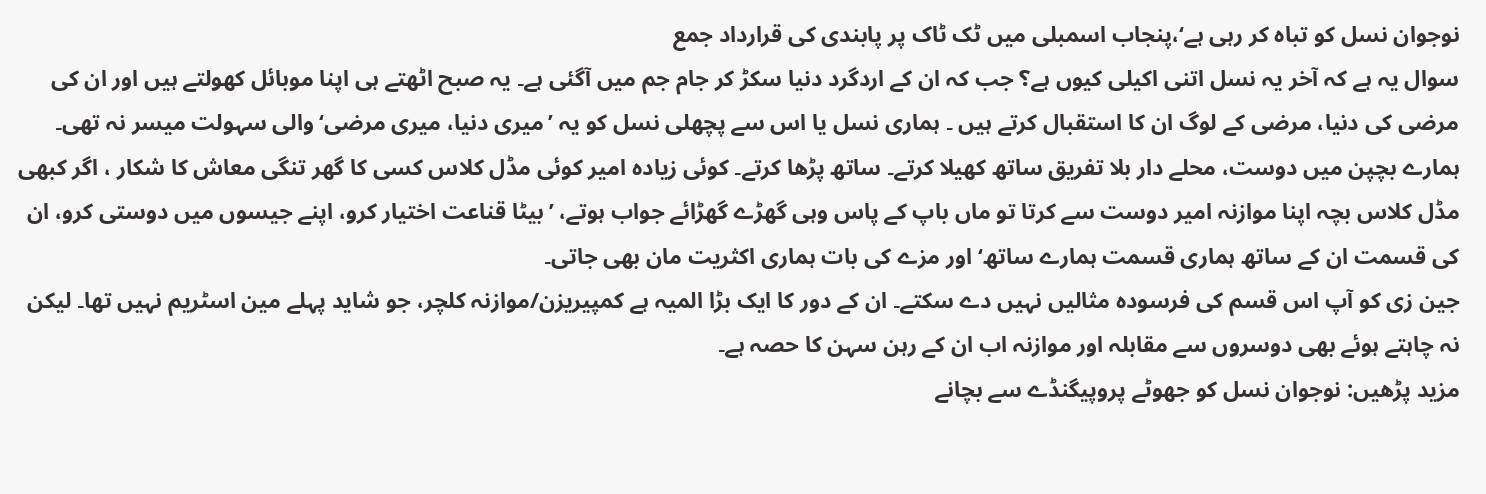نوجوان نسل کو تباہ کر رہی ہے‘،پنجاب اسمبلی میں ٹک ٹاک پر پابندی کی قرارداد جمع
سوال یہ ہے کہ آخر یہ نسل اتنی اکیلی کیوں ہے؟ جب کہ ان کے اردگرد دنیا سکڑ کر جام جم میں آگئی ہے۔ یہ صبح اٹھتے ہی اپنا موبائل کھولتے ہیں اور ان کی مرضی کی دنیا، مرضی کے لوگ ان کا استقبال کرتے ہیں ۔ ہماری نسل یا اس سے پچھلی نسل کو یہ ’میری دنیا، میری مرضی‘ والی سہولت میسر نہ تھی۔
ہمارے بچپن میں دوست، محلے دار بلا تفریق ساتھ کھیلا کرتے۔ ساتھ پڑھا کرتے۔ کوئی زیادہ امیر کوئی مڈل کلاس کسی کا گھر تنگی معاش کا شکار ، اگر کبھی مڈل کلاس بچہ اپنا موازنہ امیر دوست سے کرتا تو ماں باپ کے پاس وہی گھڑے گھڑائے جواب ہوتے، ’بیٹا قناعت اختیار کرو، اپنے جیسوں میں دوستی کرو، ان کی قسمت ان کے ساتھ ہماری قسمت ہمارے ساتھ‘ اور مزے کی بات ہماری اکثریت مان بھی جاتی۔
جین زی کو آپ اس قسم کی فرسودہ مثالیں نہیں دے سکتے۔ ان کے دور کا ایک بڑا المیہ ہے کمپیریزن/موازنہ کلچر، جو شاید پہلے مین اسٹریم نہیں تھا۔ لیکن نہ چاہتے ہوئے بھی دوسروں سے مقابلہ اور موازنہ اب ان کے رہن سہن کا حصہ ہے۔
مزید پڑھیں: نوجوان نسل کو جھوٹے پروپیگنڈے سے بچانے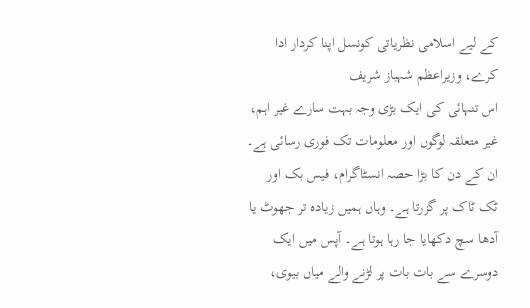کے لیے اسلامی نظریاتی کونسل اپنا کردار ادا کرے، وزیراعظم شہباز شریف
اس تنہائی کی ایک بڑی وجہ بہت سارے غیر اہم، غیر متعلقہ لوگوں اور معلومات تک فوری رسائی ہے۔ ان کے دن کا بڑا حصہ انسٹاگرام، فیس بک اور ٹک ٹاک پر گزرتا ہے۔ وہاں ہمیں زیادہ تر جھوٹ یا آدھا سچ دکھایا جا رہا ہوتا ہے۔ آپس میں ایک دوسرے سے بات بات پر لڑنے والے میاں بیوی،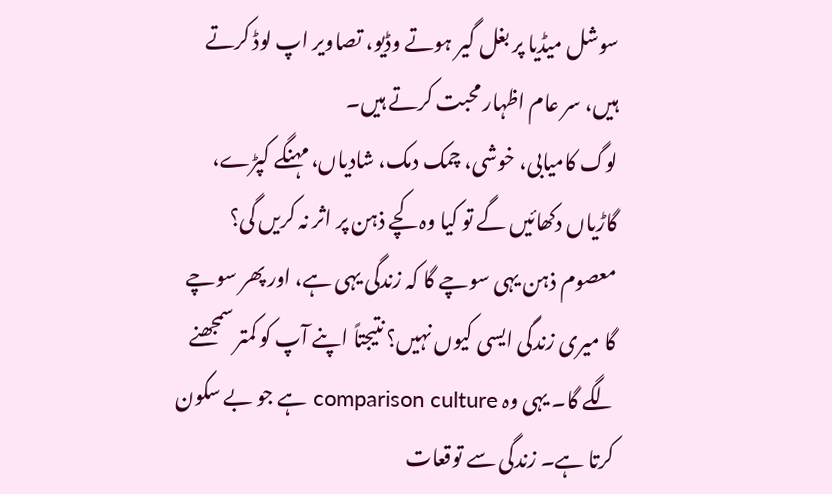سوشل میڈیا پر بغل گیر ہوتے وڈیو، تصاویر اپ لوڈ کرتے ہیں، سر عام اظہار محبت کرتے ہیں۔
لوگ کامیابی، خوشی، چمک دمک، شادیاں، مہنگے کپڑے، گاڑیاں دکھائیں گے تو کیا وہ کچے ذہن پر اثر نہ کریں گی؟ معصوم ذہن یہی سوچے گا کہ زندگی یہی ہے، اور پھر سوچے گا میری زندگی ایسی کیوں نہیں؟ نتیجتاً اپنے آپ کو کمتر سمجھنے لگے گا۔ یہی وہ comparison culture ہے جو بے سکون کرتا ہے۔ زندگی سے توقعات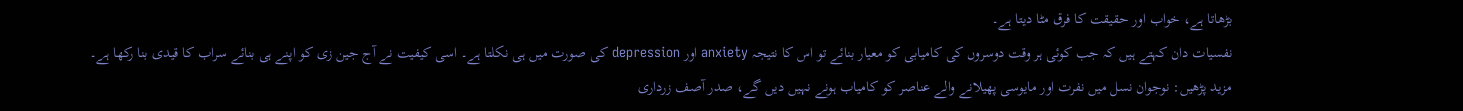بڑھاتا ہے، خواب اور حقیقت کا فرق مٹا دیتا ہے۔
نفسیات دان کہتے ہیں کہ جب کوئی ہر وقت دوسروں کی کامیابی کو معیار بنائے تو اس کا نتیجہ anxiety اور depression کی صورت میں ہی نکلتا ہے۔ اسی کیفیت نے آج جین زی کو اپنے ہی بنائے سراب کا قیدی بنا رکھا ہے۔
مزید پڑھیں: نوجوان نسل میں نفرت اور مایوسی پھیلانے والے عناصر کو کامیاب ہونے نہیں دیں گے، صدر آصف زرداری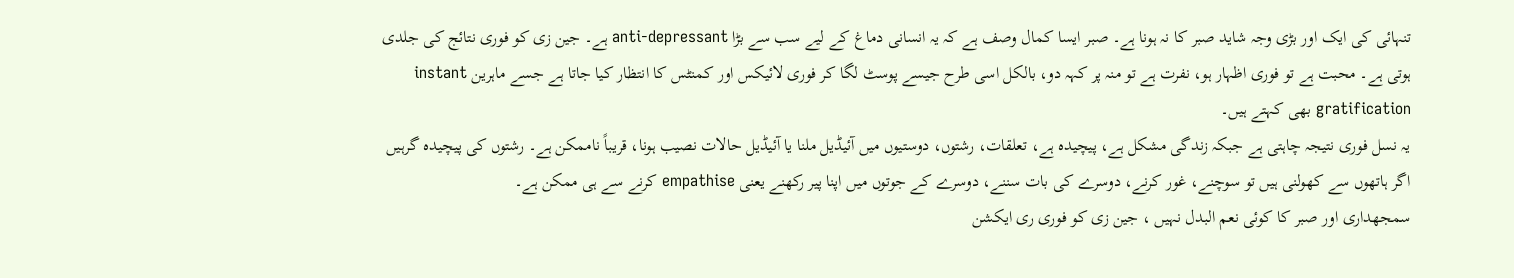تنہائی کی ایک اور بڑی وجہ شاید صبر کا نہ ہونا ہے۔ صبر ایسا کمال وصف ہے کہ یہ انسانی دماغ کے لیے سب سے بڑا anti-depressant ہے۔ جین زی کو فوری نتائج کی جلدی ہوتی ہے۔ محبت ہے تو فوری اظہار ہو، نفرت ہے تو منہ پر کہہ دو، بالکل اسی طرح جیسے پوسٹ لگا کر فوری لائیکس اور کمنٹس کا انتظار کیا جاتا ہے جسے ماہرین instant gratification بھی کہتے ہیں۔
یہ نسل فوری نتیجہ چاہتی ہے جبکہ زندگی مشکل ہے، پیچیدہ ہے، تعلقات، رشتوں، دوستیوں میں آئیڈیل ملنا یا آئیڈیل حالات نصیب ہونا، قریباً ناممکن ہے۔ رشتوں کی پیچیدہ گرہیں اگر ہاتھوں سے کھولنی ہیں تو سوچنے، غور کرنے، دوسرے کی بات سننے، دوسرے کے جوتوں میں اپنا پیر رکھنے یعنی empathise کرنے سے ہی ممکن ہے۔
سمجھداری اور صبر کا کوئی نعم البدل نہیں ، جین زی کو فوری ری ایکشن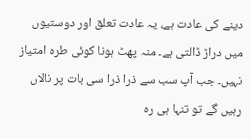دینے کی عادت ہے، یہ عادت تعلق اور دوستیوں میں دراڑ ڈالتی ہے۔ منہ پھٹ ہونا کوئی طرہ امتیاز نہیں۔ جب آپ سب سے ذرا ذرا سی بات پر نالاں رہیں گے تو تنہا ہی رہ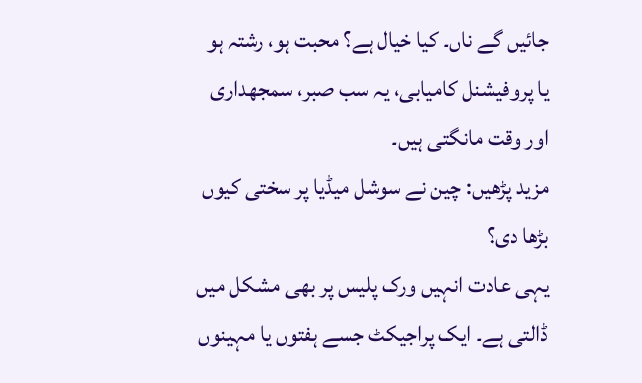جائیں گے ناں۔ کیا خیال ہے؟ محبت ہو، رشتہ ہو یا پروفیشنل کامیابی، یہ سب صبر، سمجھداری اور وقت مانگتی ہیں۔
مزید پڑھیں: چین نے سوشل میڈیا پر سختی کیوں بڑھا دی؟
یہی عادت انہیں ورک پلیس پر بھی مشکل میں ڈالتی ہے۔ ایک پراجیکٹ جسے ہفتوں یا مہینوں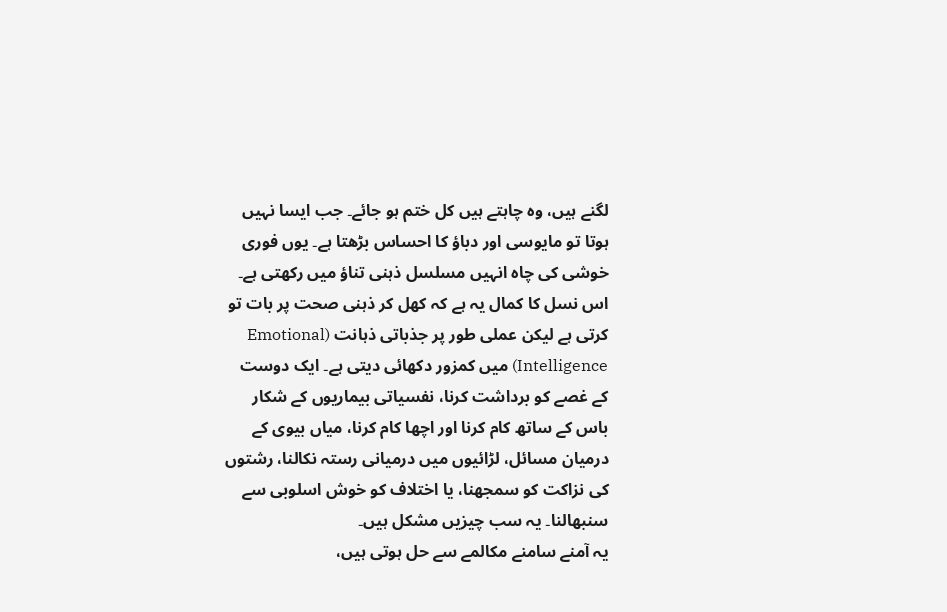لگنے ہیں، وہ چاہتے ہیں کل ختم ہو جائے۔ جب ایسا نہیں ہوتا تو مایوسی اور دباؤ کا احساس بڑھتا ہے۔ یوں فوری خوشی کی چاہ انہیں مسلسل ذہنی تناؤ میں رکھتی ہے۔
اس نسل کا کمال یہ ہے کہ کھل کر ذہنی صحت پر بات تو کرتی ہے لیکن عملی طور پر جذباتی ذہانت (Emotional Intelligence) میں کمزور دکھائی دیتی ہے۔ ایک دوست کے غصے کو برداشت کرنا، نفسیاتی بیماریوں کے شکار باس کے ساتھ کام کرنا اور اچھا کام کرنا، میاں بیوی کے درمیان مسائل، لڑائیوں میں درمیانی رستہ نکالنا، رشتوں کی نزاکت کو سمجھنا، یا اختلاف کو خوش اسلوبی سے سنبھالنا۔ یہ سب چیزیں مشکل ہیں۔
یہ آمنے سامنے مکالمے سے حل ہوتی ہیں،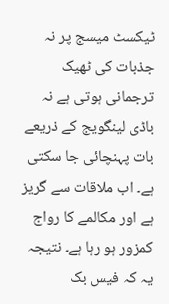ٹیکسٹ میسج پر نہ جذبات کی ٹھیک ترجمانی ہوتی ہے نہ باڈی لینگویج کے ذریعے بات پہنچائی جا سکتی ہے۔ اب ملاقات سے گریز ہے اور مکالمے کا رواج کمزور ہو رہا ہے۔ نتیجہ یہ کہ فیس بک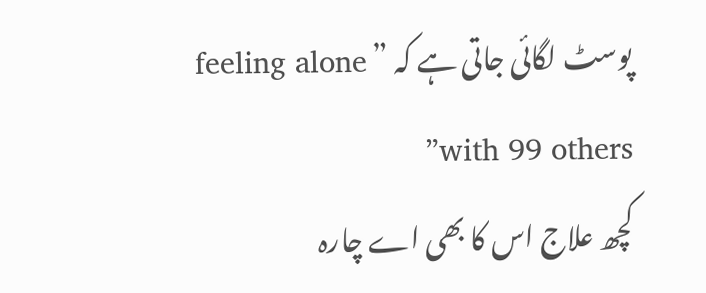پوسٹ لگائی جاتی ہے کہ ” feeling alone with 99 others”
کچھ علاج اس کا بھی اے چارہ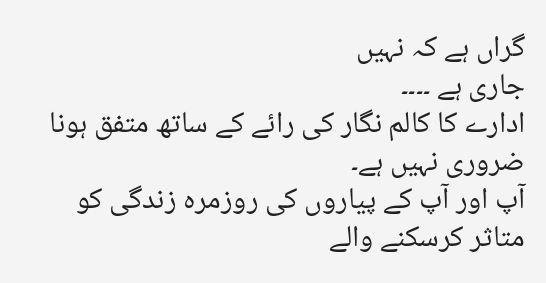گراں ہے کہ نہیں
جاری ہے ۔۔۔۔
ادارے کا کالم نگار کی رائے کے ساتھ متفق ہونا ضروری نہیں ہے۔
آپ اور آپ کے پیاروں کی روزمرہ زندگی کو متاثر کرسکنے والے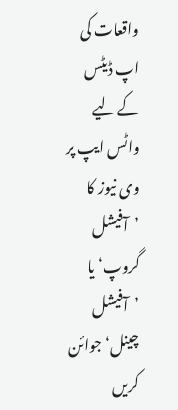واقعات کی اپ ڈیٹس کے لیے واٹس ایپ پر وی نیوز کا ’آفیشل گروپ‘ یا ’آفیشل چینل‘ جوائن کریں